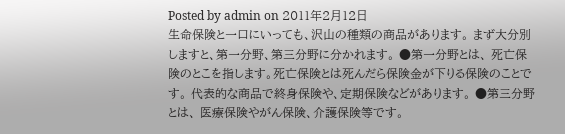Posted by admin on 2011年2月12日
生命保険と一口にいっても、沢山の種類の商品があります。 まず大分別しますと、第一分野、第三分野に分かれます。 ●第一分野とは、 死亡保険のとこを指します。死亡保険とは死んだら保険金が下りる保険のことです。 代表的な商品で終身保険や、定期保険などがあります。 ●第三分野とは、 医療保険やがん保険、介護保険等です。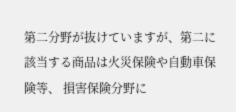第二分野が抜けていますが、第二に該当する商品は火災保険や自動車保険等、 損害保険分野に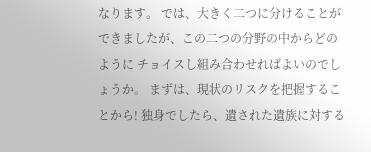なります。 では、大きく二つに分けることができましたが、この二つの分野の中からどのように チョイスし組み合わせればよいのでしょうか。 まずは、現状のリスクを把握することから! 独身でしたら、遺された遺族に対する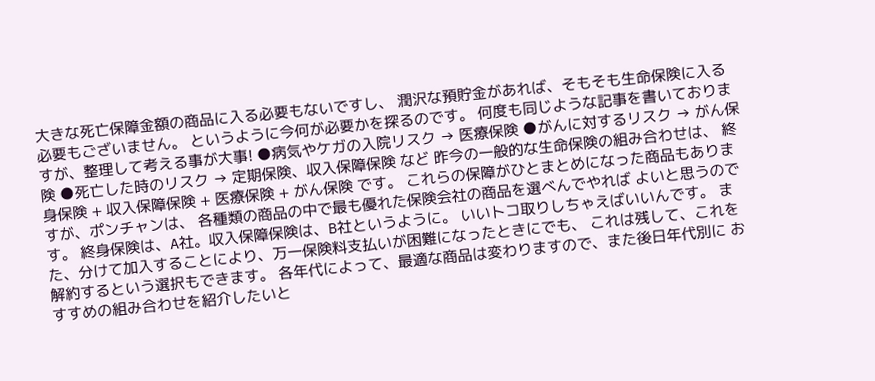大きな死亡保障金額の商品に入る必要もないですし、 潤沢な預貯金があれば、そもそも生命保険に入る必要もございません。 というように今何が必要かを探るのです。 何度も同じような記事を書いておりますが、整理して考える事が大事! ●病気やケガの入院リスク → 医療保険 ●がんに対するリスク → がん保険 ●死亡した時のリスク → 定期保険、収入保障保険 など 昨今の一般的な生命保険の組み合わせは、 終身保険 + 収入保障保険 + 医療保険 + がん保険 です。 これらの保障がひとまとめになった商品もありますが、ポンチャンは、 各種類の商品の中で最も優れた保険会社の商品を選べんでやれば よいと思うのです。 終身保険は、A社。収入保障保険は、B社というように。 いいトコ取りしちゃえばいいんです。 また、分けて加入することにより、万一保険料支払いが困難になったときにでも、 これは残して、これを解約するという選択もできます。 各年代によって、最適な商品は変わりますので、また後日年代別に おすすめの組み合わせを紹介したいと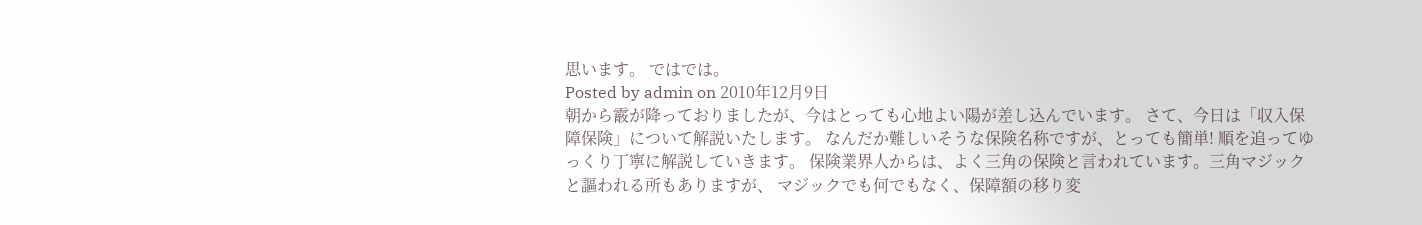思います。 ではでは。
Posted by admin on 2010年12月9日
朝から霰が降っておりましたが、今はとっても心地よい陽が差し込んでいます。 さて、今日は「収入保障保険」について解説いたします。 なんだか難しいそうな保険名称ですが、とっても簡単! 順を追ってゆっくり丁寧に解説していきます。 保険業界人からは、よく三角の保険と言われています。三角マジックと謳われる所もありますが、 マジックでも何でもなく、保障額の移り変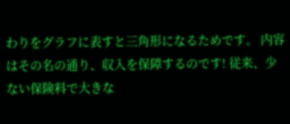わりをグラフに表すと三角形になるためです。 内容はその名の通り、収入を保障するのです! 従来、少ない保険料で大きな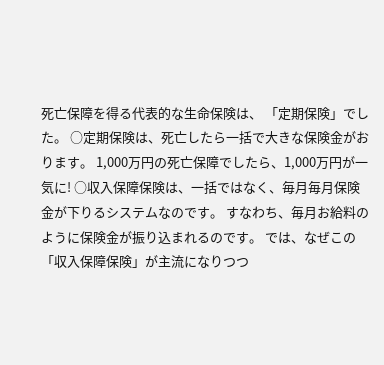死亡保障を得る代表的な生命保険は、 「定期保険」でした。 ○定期保険は、死亡したら一括で大きな保険金がおります。 1,000万円の死亡保障でしたら、1,000万円が一気に! ○収入保障保険は、一括ではなく、毎月毎月保険金が下りるシステムなのです。 すなわち、毎月お給料のように保険金が振り込まれるのです。 では、なぜこの「収入保障保険」が主流になりつつ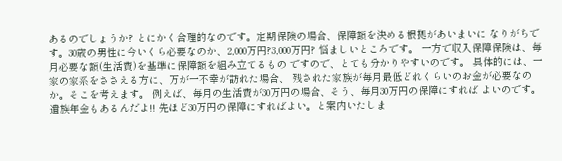あるのでしょうか? とにかく合理的なのです。定期保険の場合、保障額を決める根拠があいまいに なりがちです。30歳の男性に今いくら必要なのか、2,000万円?3,000万円? 悩ましいところです。 一方で収入保障保険は、毎月必要な額(生活費)を基準に保障額を組み立てるもの ですので、とても分かりやすいのです。 具体的には、一家の家系をささえる方に、万が一不幸が訪れた場合、 残された家族が毎月最低どれくらいのお金が必要なのか。そこを考えます。 例えば、毎月の生活費が30万円の場合、そう、毎月30万円の保障にすれば よいのです。 遺族年金もあるんだよ!! 先ほど30万円の保障にすればよい。と案内いたしま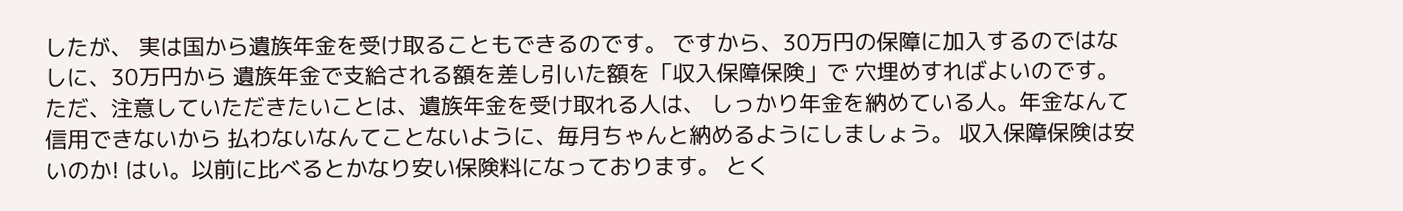したが、 実は国から遺族年金を受け取ることもできるのです。 ですから、30万円の保障に加入するのではなしに、30万円から 遺族年金で支給される額を差し引いた額を「収入保障保険」で 穴埋めすればよいのです。 ただ、注意していただきたいことは、遺族年金を受け取れる人は、 しっかり年金を納めている人。年金なんて信用できないから 払わないなんてことないように、毎月ちゃんと納めるようにしましょう。 収入保障保険は安いのか! はい。以前に比べるとかなり安い保険料になっております。 とく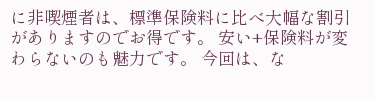に非喫煙者は、標準保険料に比べ大幅な割引がありますのでお得です。 安い+保険料が変わらないのも魅力です。 今回は、な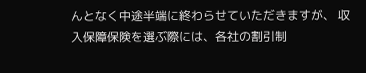んとなく中途半端に終わらせていただきますが、 収入保障保険を選ぶ際には、各社の割引制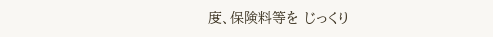度、保険料等を じっくり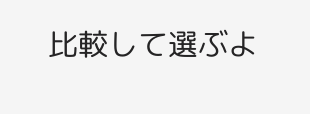比較して選ぶよ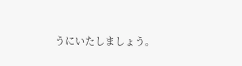うにいたしましょう。